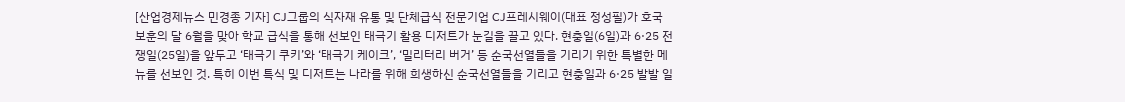[산업경제뉴스 민경종 기자] CJ그룹의 식자재 유통 및 단체급식 전문기업 CJ프레시웨이(대표 정성필)가 호국보훈의 달 6월을 맞아 학교 급식을 통해 선보인 태극기 활용 디저트가 눈길을 끌고 있다. 현충일(6일)과 6·25 전쟁일(25일)을 앞두고 ‘태극기 쿠키’와 ‘태극기 케이크’, ‘밀리터리 버거’ 등 순국선열들을 기리기 위한 특별한 메뉴를 선보인 것. 특히 이번 특식 및 디저트는 나라를 위해 희생하신 순국선열들을 기리고 현충일과 6·25 발발 일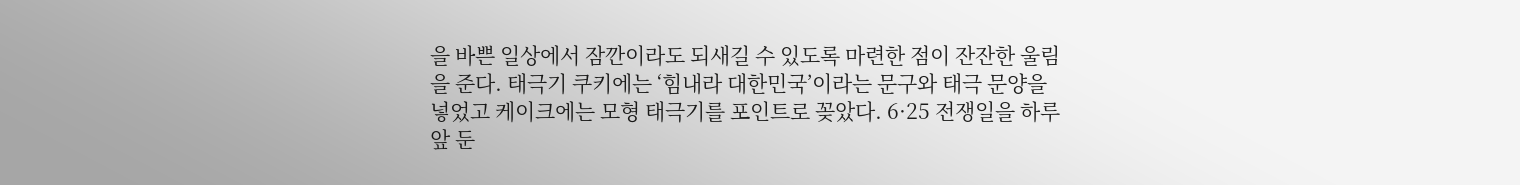을 바쁜 일상에서 잠깐이라도 되새길 수 있도록 마련한 점이 잔잔한 울림을 준다. 태극기 쿠키에는 ‘힘내라 대한민국’이라는 문구와 태극 문양을 넣었고 케이크에는 모형 태극기를 포인트로 꽂았다. 6·25 전쟁일을 하루 앞 둔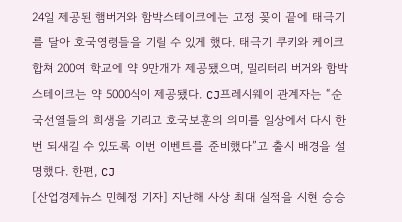24일 제공된 햄버거와 함박스테이크에는 고정 꽂이 끝에 태극기를 달아 호국영령들을 기릴 수 있게 했다. 태극기 쿠키와 케이크 합쳐 200여 학교에 약 9만개가 제공됐으며, 밀리터리 버거와 함박스테이크는 약 5000식이 제공됐다. CJ프레시웨이 관계자는 “순국선열들의 희생을 기리고 호국보훈의 의미를 일상에서 다시 한 번 되새길 수 있도록 이번 이벤트를 준비했다”고 출시 배경을 설명했다. 한편, CJ
[산업경제뉴스 민혜정 기자] 지난해 사상 최대 실적을 시현 승승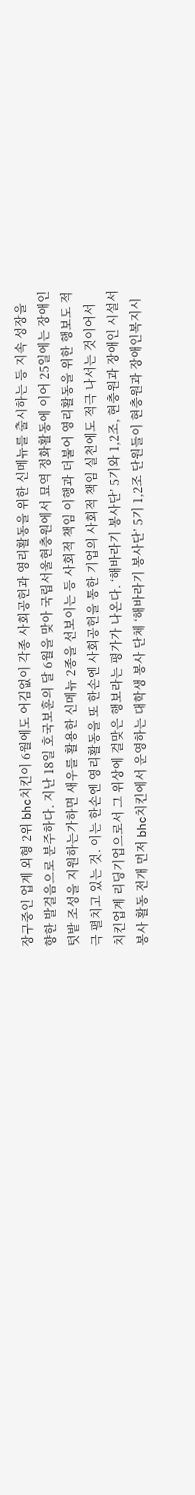장구중인 업계 외형 2위 bhc치킨이 6월에도 어김없이 각종 사회공헌과 영리활동을 위한 신메뉴를 출시하는 등 지속 성장을 향한 발걸음으로 분주하다. 지난 18일 호국보훈의 달 6월을 맞아 국립서울현충원에서 묘역 정화활동에 이어 25일에는 장애인 텃밭 조성을 지원하는가하면 새우를 활용한 신메뉴 2종을 선보이는 등 사회적 책임 이행과 더불어 영리활동을 위한 행보도 적극 펼치고 있는 것. 이는 한손엔 영리활동을 또 한손엔 사회공헌을 통한 기업의 사회적 책임 실천에도 적극 나서는 것이어서 치킨업계 리딩기업으로서 그 위상에 걸맞은 행보라는 평가가 나온다. ‘해바라기 봉사단’ 5기와 1,2조, 현충원과 장애인 시설서 봉사 활동 전개 먼저 bhc치킨에서 운영하는 대학생 봉사 단체 ‘해바라기 봉사단’ 5기 1,2조 단원들이 현충원과 장애인복지시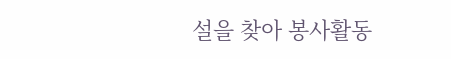설을 찾아 봉사활동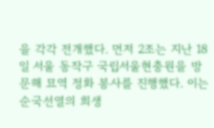을 각각 전개했다. 먼저 2조는 지난 18일 서울 동작구 국립서울현충원을 방문해 묘역 정화 봉사를 진행했다. 이는 순국선열의 희생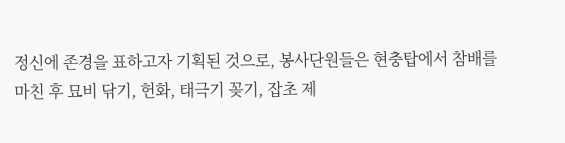정신에 존경을 표하고자 기획된 것으로, 봉사단원들은 현충탑에서 참배를 마친 후 묘비 닦기, 헌화, 태극기 꽂기, 잡초 제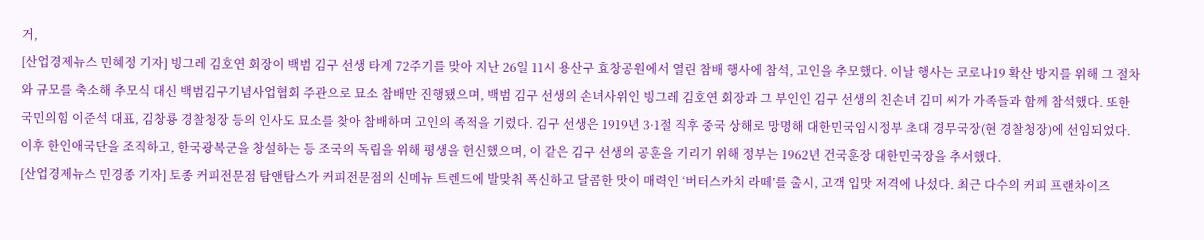거,
[산업경제뉴스 민혜정 기자] 빙그레 김호연 회장이 백범 김구 선생 타계 72주기를 맞아 지난 26일 11시 용산구 효창공원에서 열린 참배 행사에 참석, 고인을 추모했다. 이날 행사는 코로나19 확산 방지를 위해 그 절차와 규모를 축소해 추모식 대신 백범김구기념사업협회 주관으로 묘소 참배만 진행됐으며, 백범 김구 선생의 손녀사위인 빙그레 김호연 회장과 그 부인인 김구 선생의 친손녀 김미 씨가 가족들과 함께 참석했다. 또한 국민의힘 이준석 대표, 김창룡 경찰청장 등의 인사도 묘소를 찾아 참배하며 고인의 족적을 기렸다. 김구 선생은 1919년 3·1절 직후 중국 상해로 망명해 대한민국임시정부 초대 경무국장(현 경찰청장)에 선임되었다. 이후 한인애국단을 조직하고, 한국광복군을 창설하는 등 조국의 독립을 위해 평생을 헌신했으며, 이 같은 김구 선생의 공훈을 기리기 위해 정부는 1962년 건국훈장 대한민국장을 추서했다.
[산업경제뉴스 민경종 기자] 토종 커피전문점 탐앤탐스가 커피전문점의 신메뉴 트렌드에 발맞춰 폭신하고 달콤한 맛이 매력인 ‘버터스카치 라떼’를 출시, 고객 입맛 저격에 나섰다. 최근 다수의 커피 프랜차이즈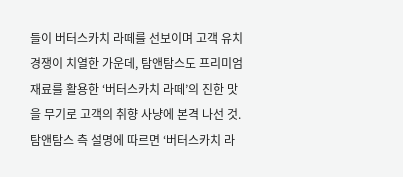들이 버터스카치 라떼를 선보이며 고객 유치 경쟁이 치열한 가운데, 탐앤탐스도 프리미엄 재료를 활용한 ‘버터스카치 라떼’의 진한 맛을 무기로 고객의 취향 사냥에 본격 나선 것. 탐앤탐스 측 설명에 따르면 ‘버터스카치 라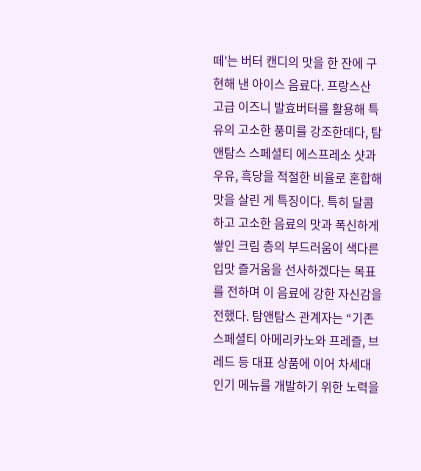떼’는 버터 캔디의 맛을 한 잔에 구현해 낸 아이스 음료다. 프랑스산 고급 이즈니 발효버터를 활용해 특유의 고소한 풍미를 강조한데다, 탐앤탐스 스페셜티 에스프레소 샷과 우유, 흑당을 적절한 비율로 혼합해 맛을 살린 게 특징이다. 특히 달콤하고 고소한 음료의 맛과 폭신하게 쌓인 크림 층의 부드러움이 색다른 입맛 즐거움을 선사하겠다는 목표를 전하며 이 음료에 강한 자신감을 전했다. 탐앤탐스 관계자는 “기존 스페셜티 아메리카노와 프레즐, 브레드 등 대표 상품에 이어 차세대 인기 메뉴를 개발하기 위한 노력을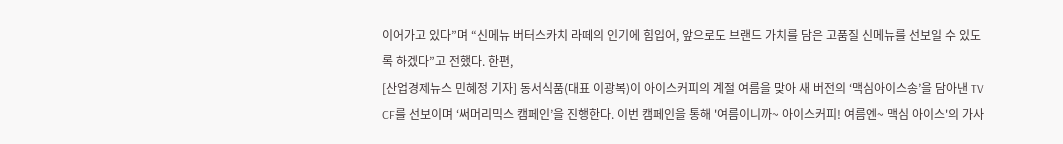이어가고 있다”며 “신메뉴 버터스카치 라떼의 인기에 힘입어, 앞으로도 브랜드 가치를 담은 고품질 신메뉴를 선보일 수 있도록 하겠다”고 전했다. 한편,
[산업경제뉴스 민혜정 기자] 동서식품(대표 이광복)이 아이스커피의 계절 여름을 맞아 새 버전의 ‘맥심아이스송’을 담아낸 TV CF를 선보이며 ‘써머리믹스 캠페인’을 진행한다. 이번 캠페인을 통해 '여름이니까~ 아이스커피! 여름엔~ 맥심 아이스'의 가사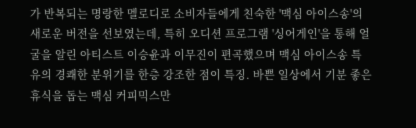가 반복되는 명랑한 멜로디로 소비자들에게 친숙한 '맥심 아이스송'의 새로운 버전을 선보였는데, 특히 오디션 프로그램 '싱어게인'을 통해 얼굴을 알린 아티스트 이승윤과 이무진이 편곡했으며 맥심 아이스송 특유의 경쾌한 분위기를 한층 강조한 점이 특징. 바쁜 일상에서 기분 좋은 휴식을 돕는 맥심 커피믹스만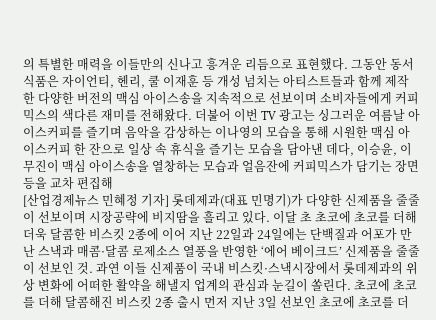의 특별한 매력을 이들만의 신나고 흥겨운 리듬으로 표현했다. 그동안 동서식품은 자이언티, 헨리, 쿨 이재훈 등 개성 넘치는 아티스트들과 함께 제작한 다양한 버전의 맥심 아이스송을 지속적으로 선보이며 소비자들에게 커피믹스의 색다른 재미를 전해왔다. 더불어 이번 TV 광고는 싱그러운 여름날 아이스커피를 즐기며 음악을 감상하는 이나영의 모습을 통해 시원한 맥심 아이스커피 한 잔으로 일상 속 휴식을 즐기는 모습을 담아낸 데다, 이승윤, 이무진이 맥심 아이스송을 열창하는 모습과 얼음잔에 커피믹스가 담기는 장면 등을 교차 편집해
[산업경제뉴스 민혜정 기자] 롯데제과(대표 민명기)가 다양한 신제품을 줄줄이 선보이며 시장공략에 비지땀을 흘리고 있다. 이달 초 초코에 초코를 더해 더욱 달콤한 비스킷 2종에 이어 지난 22일과 24일에는 단백질과 어포가 만난 스낵과 매콤·달콤 로제소스 열풍을 반영한 ‘에어 베이크드’ 신제품을 줄줄이 선보인 것. 과연 이들 신제품이 국내 비스킷·스낵시장에서 롯데제과의 위상 변화에 어떠한 활약을 해낼지 업계의 관심과 눈길이 쏠린다. 초코에 초코를 더해 달콤해진 비스킷 2종 출시 먼저 지난 3일 선보인 초코에 초코를 더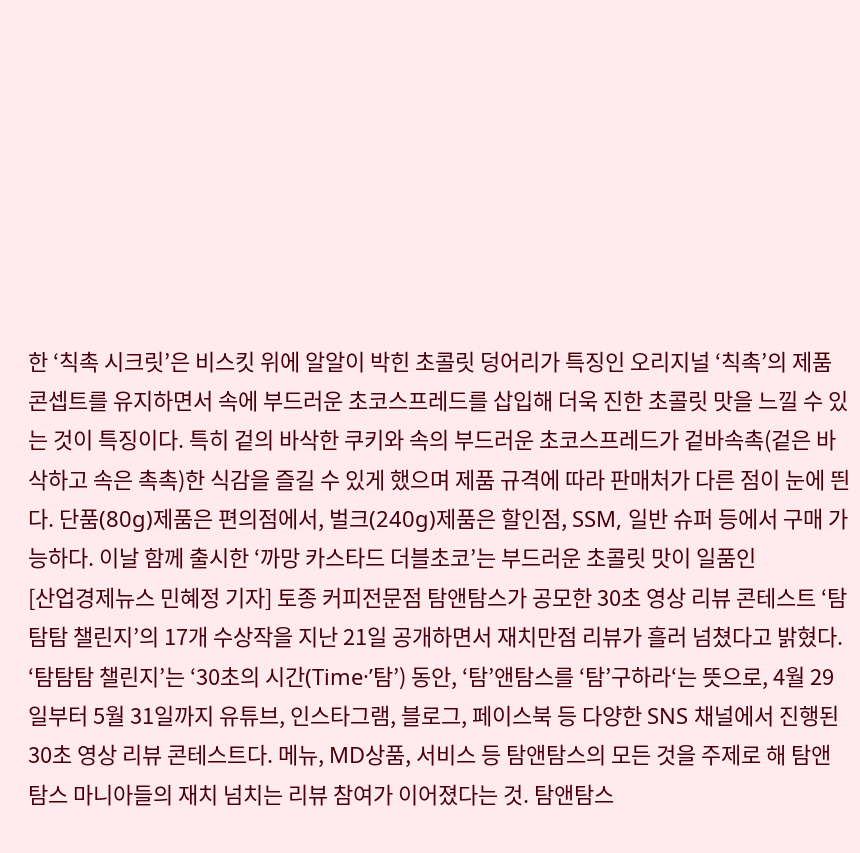한 ‘칙촉 시크릿’은 비스킷 위에 알알이 박힌 초콜릿 덩어리가 특징인 오리지널 ‘칙촉’의 제품 콘셉트를 유지하면서 속에 부드러운 초코스프레드를 삽입해 더욱 진한 초콜릿 맛을 느낄 수 있는 것이 특징이다. 특히 겉의 바삭한 쿠키와 속의 부드러운 초코스프레드가 겉바속촉(겉은 바삭하고 속은 촉촉)한 식감을 즐길 수 있게 했으며 제품 규격에 따라 판매처가 다른 점이 눈에 띈다. 단품(80g)제품은 편의점에서, 벌크(240g)제품은 할인점, SSM, 일반 슈퍼 등에서 구매 가능하다. 이날 함께 출시한 ‘까망 카스타드 더블초코’는 부드러운 초콜릿 맛이 일품인
[산업경제뉴스 민혜정 기자] 토종 커피전문점 탐앤탐스가 공모한 30초 영상 리뷰 콘테스트 ‘탐탐탐 챌린지’의 17개 수상작을 지난 21일 공개하면서 재치만점 리뷰가 흘러 넘쳤다고 밝혔다. ‘탐탐탐 챌린지’는 ‘30초의 시간(Time·’탐’) 동안, ‘탐’앤탐스를 ‘탐’구하라‘는 뜻으로, 4월 29일부터 5월 31일까지 유튜브, 인스타그램, 블로그, 페이스북 등 다양한 SNS 채널에서 진행된 30초 영상 리뷰 콘테스트다. 메뉴, MD상품, 서비스 등 탐앤탐스의 모든 것을 주제로 해 탐앤탐스 마니아들의 재치 넘치는 리뷰 참여가 이어졌다는 것. 탐앤탐스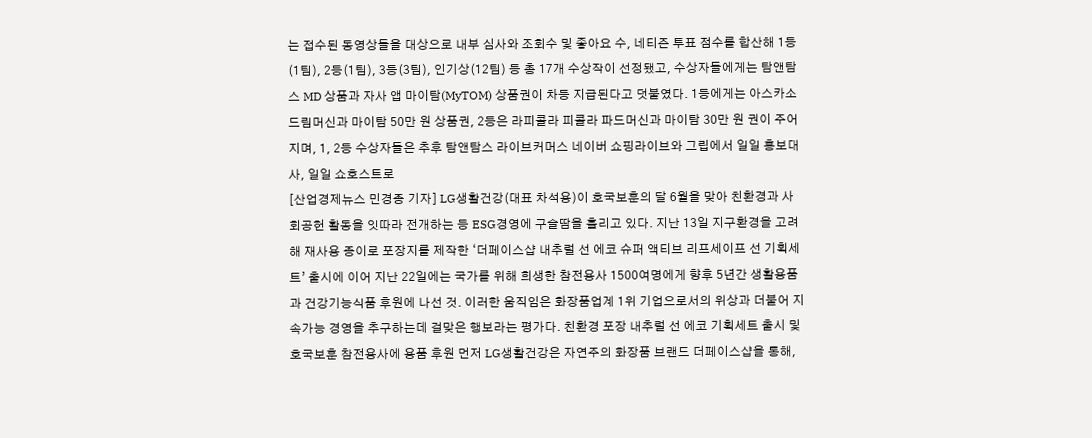는 접수된 동영상들을 대상으로 내부 심사와 조회수 및 좋아요 수, 네티즌 투표 점수를 합산해 1등(1팀), 2등(1팀), 3등(3팀), 인기상(12팀) 등 총 17개 수상작이 선정됐고, 수상자들에게는 탐앤탐스 MD 상품과 자사 앱 마이탐(MyTOM) 상품권이 차등 지급된다고 덧붙였다. 1등에게는 아스카소 드림머신과 마이탐 50만 원 상품권, 2등은 라피콜라 피콜라 파드머신과 마이탐 30만 원 권이 주어지며, 1, 2등 수상자들은 추후 탐앤탐스 라이브커머스 네이버 쇼핑라이브와 그립에서 일일 홍보대사, 일일 쇼호스트로
[산업경제뉴스 민경종 기자] LG생활건강(대표 차석용)이 호국보훈의 달 6월을 맞아 친환경과 사회공헌 활동을 잇따라 전개하는 등 ESG경영에 구슬땀을 흘리고 있다. 지난 13일 지구환경을 고려해 재사용 종이로 포장지를 제작한 ‘더페이스샵 내추럴 선 에코 슈퍼 액티브 리프세이프 선 기획세트’ 출시에 이어 지난 22일에는 국가를 위해 희생한 참전용사 1500여명에게 향후 5년간 생활용품과 건강기능식품 후원에 나선 것. 이러한 움직임은 화장품업계 1위 기업으로서의 위상과 더불어 지속가능 경영을 추구하는데 걸맞은 행보라는 평가다. 친환경 포장 내추럴 선 에코 기획세트 출시 및 호국보훈 참전용사에 용품 후원 먼저 LG생활건강은 자연주의 화장품 브랜드 더페이스샵을 통해,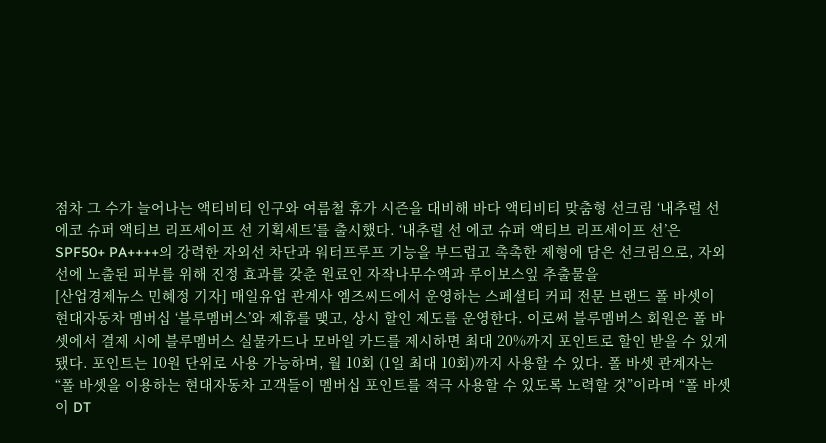점차 그 수가 늘어나는 액티비티 인구와 여름철 휴가 시즌을 대비해 바다 액티비티 맞춤형 선크림 ‘내추럴 선 에코 슈퍼 액티브 리프세이프 선 기획세트’를 출시했다. ‘내추럴 선 에코 슈퍼 액티브 리프세이프 선’은 SPF50+ PA++++의 강력한 자외선 차단과 워터프루프 기능을 부드럽고 촉촉한 제형에 담은 선크림으로, 자외선에 노출된 피부를 위해 진정 효과를 갖춘 원료인 자작나무수액과 루이보스잎 추출물을
[산업경제뉴스 민혜정 기자] 매일유업 관계사 엠즈씨드에서 운영하는 스페셜티 커피 전문 브랜드 폴 바셋이 현대자동차 멤버십 ‘블루멤버스’와 제휴를 맺고, 상시 할인 제도를 운영한다. 이로써 블루멤버스 회원은 폴 바셋에서 결제 시에 블루멤버스 실물카드나 모바일 카드를 제시하면 최대 20%까지 포인트로 할인 받을 수 있게 됐다. 포인트는 10원 단위로 사용 가능하며, 월 10회 (1일 최대 10회)까지 사용할 수 있다. 폴 바셋 관계자는 “폴 바셋을 이용하는 현대자동차 고객들이 멤버십 포인트를 적극 사용할 수 있도록 노력할 것”이라며 “폴 바셋이 DT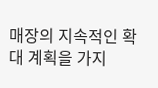매장의 지속적인 확대 계획을 가지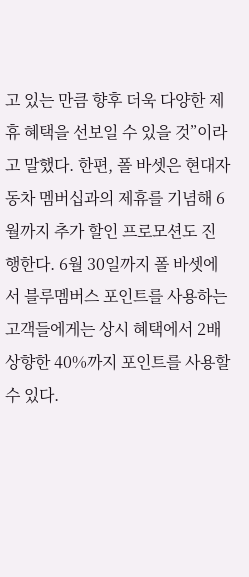고 있는 만큼 향후 더욱 다양한 제휴 혜택을 선보일 수 있을 것”이라고 말했다. 한편, 폴 바셋은 현대자동차 멤버십과의 제휴를 기념해 6월까지 추가 할인 프로모션도 진행한다. 6월 30일까지 폴 바셋에서 블루멤버스 포인트를 사용하는 고객들에게는 상시 혜택에서 2배 상향한 40%까지 포인트를 사용할 수 있다.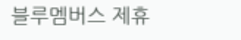블루멤버스 제휴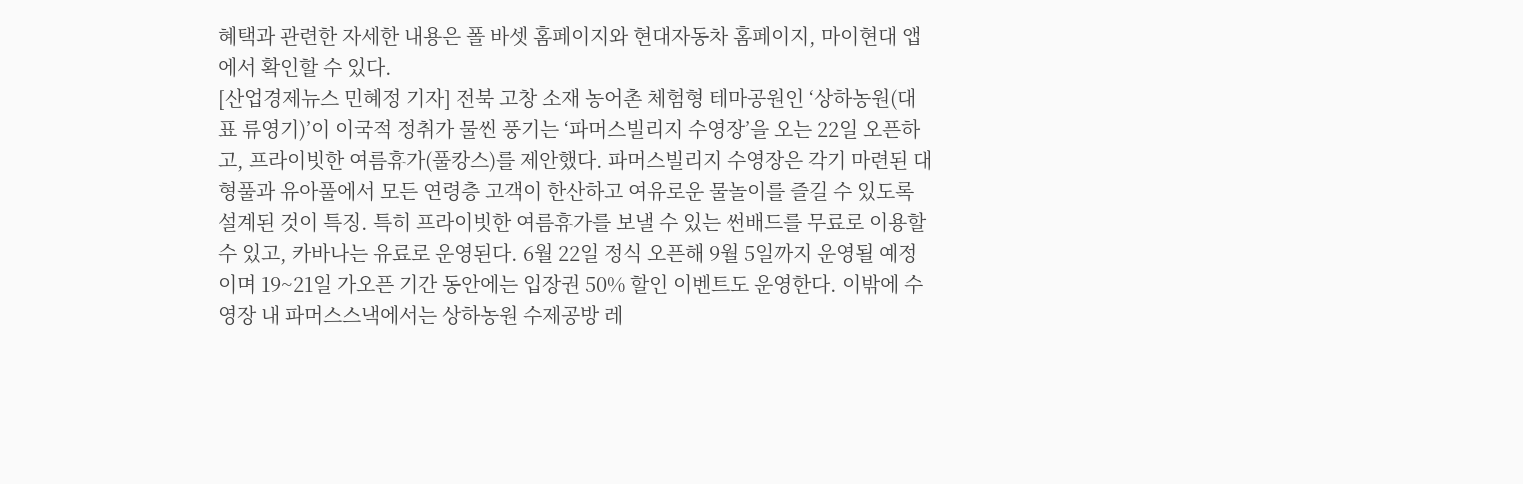혜택과 관련한 자세한 내용은 폴 바셋 홈페이지와 현대자동차 홈페이지, 마이현대 앱에서 확인할 수 있다.
[산업경제뉴스 민혜정 기자] 전북 고창 소재 농어촌 체험형 테마공원인 ‘상하농원(대표 류영기)’이 이국적 정취가 물씬 풍기는 ‘파머스빌리지 수영장’을 오는 22일 오픈하고, 프라이빗한 여름휴가(풀캉스)를 제안했다. 파머스빌리지 수영장은 각기 마련된 대형풀과 유아풀에서 모든 연령층 고객이 한산하고 여유로운 물놀이를 즐길 수 있도록 설계된 것이 특징. 특히 프라이빗한 여름휴가를 보낼 수 있는 썬배드를 무료로 이용할 수 있고, 카바나는 유료로 운영된다. 6월 22일 정식 오픈해 9월 5일까지 운영될 예정이며 19~21일 가오픈 기간 동안에는 입장권 50% 할인 이벤트도 운영한다. 이밖에 수영장 내 파머스스낵에서는 상하농원 수제공방 레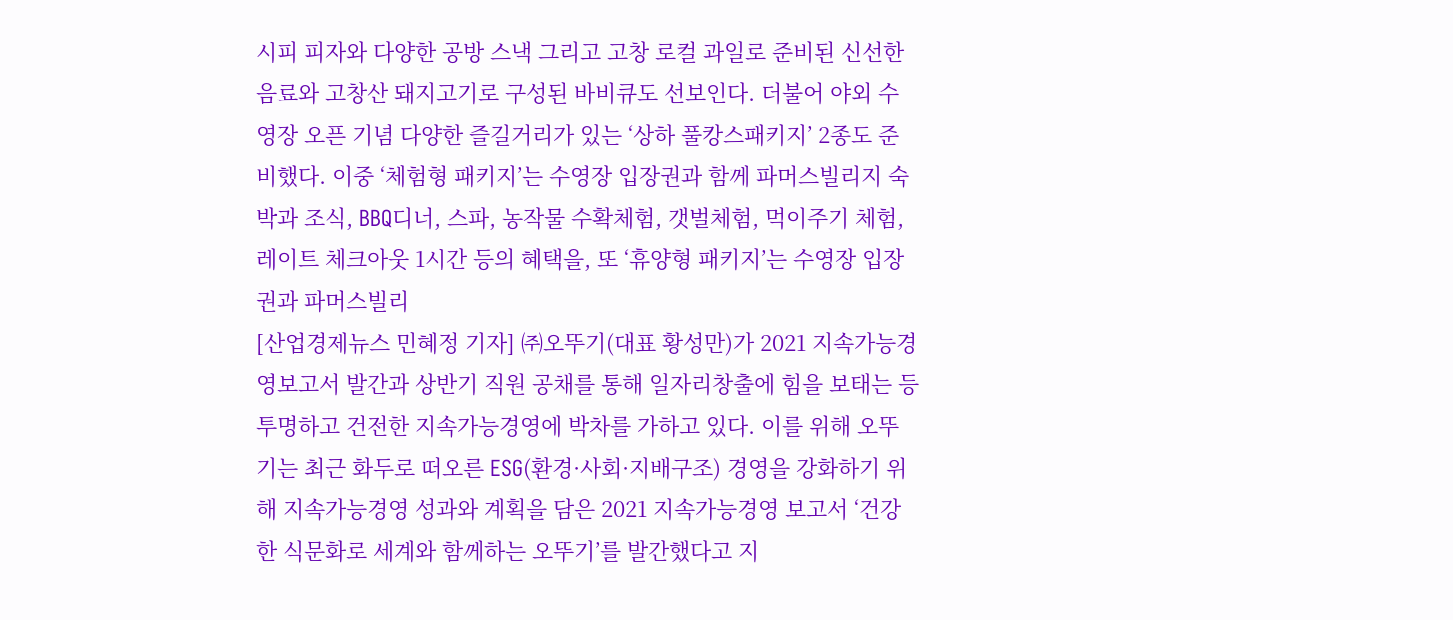시피 피자와 다양한 공방 스낵 그리고 고창 로컬 과일로 준비된 신선한 음료와 고창산 돼지고기로 구성된 바비큐도 선보인다. 더불어 야외 수영장 오픈 기념 다양한 즐길거리가 있는 ‘상하 풀캉스패키지’ 2종도 준비했다. 이중 ‘체험형 패키지’는 수영장 입장권과 함께 파머스빌리지 숙박과 조식, BBQ디너, 스파, 농작물 수확체험, 갯벌체험, 먹이주기 체험, 레이트 체크아웃 1시간 등의 혜택을, 또 ‘휴양형 패키지’는 수영장 입장권과 파머스빌리
[산업경제뉴스 민혜정 기자] ㈜오뚜기(대표 황성만)가 2021 지속가능경영보고서 발간과 상반기 직원 공채를 통해 일자리창출에 힘을 보태는 등 투명하고 건전한 지속가능경영에 박차를 가하고 있다. 이를 위해 오뚜기는 최근 화두로 떠오른 ESG(환경·사회·지배구조) 경영을 강화하기 위해 지속가능경영 성과와 계획을 담은 2021 지속가능경영 보고서 ‘건강한 식문화로 세계와 함께하는 오뚜기’를 발간했다고 지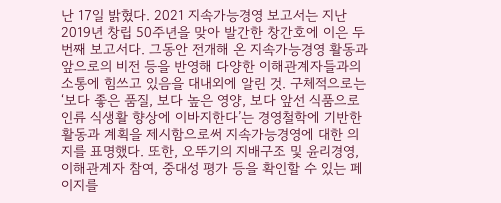난 17일 밝혔다. 2021 지속가능경영 보고서는 지난 2019년 창립 50주년을 맞아 발간한 창간호에 이은 두 번째 보고서다. 그동안 전개해 온 지속가능경영 활동과 앞으로의 비전 등을 반영해 다양한 이해관계자들과의 소통에 힘쓰고 있음을 대내외에 알린 것. 구체적으로는 ‘보다 좋은 품질, 보다 높은 영양, 보다 앞선 식품으로 인류 식생활 향상에 이바지한다’는 경영철학에 기반한 활동과 계획을 제시함으로써 지속가능경영에 대한 의지를 표명했다. 또한, 오뚜기의 지배구조 및 윤리경영, 이해관계자 참여, 중대성 평가 등을 확인할 수 있는 페이지를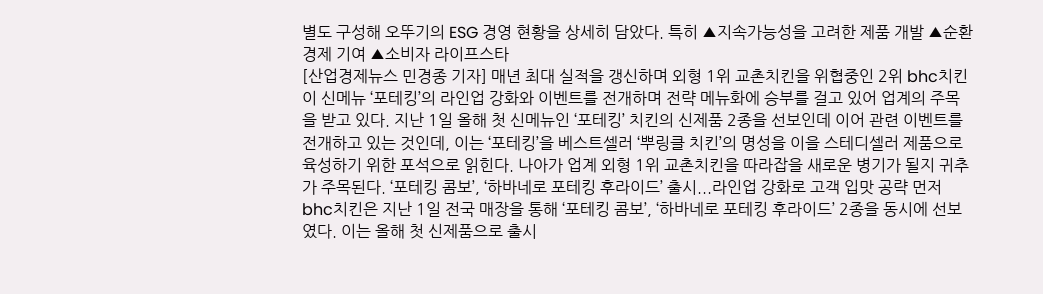별도 구성해 오뚜기의 ESG 경영 현황을 상세히 담았다. 특히 ▲지속가능성을 고려한 제품 개발 ▲순환경제 기여 ▲소비자 라이프스타
[산업경제뉴스 민경종 기자] 매년 최대 실적을 갱신하며 외형 1위 교촌치킨을 위협중인 2위 bhc치킨이 신메뉴 ‘포테킹’의 라인업 강화와 이벤트를 전개하며 전략 메뉴화에 승부를 걸고 있어 업계의 주목을 받고 있다. 지난 1일 올해 첫 신메뉴인 ‘포테킹’ 치킨의 신제품 2종을 선보인데 이어 관련 이벤트를 전개하고 있는 것인데, 이는 ‘포테킹’을 베스트셀러 ‘뿌링클 치킨’의 명성을 이을 스테디셀러 제품으로 육성하기 위한 포석으로 읽힌다. 나아가 업계 외형 1위 교촌치킨을 따라잡을 새로운 병기가 될지 귀추가 주목된다. ‘포테킹 콤보’, ‘하바네로 포테킹 후라이드’ 출시...라인업 강화로 고객 입맛 공략 먼저 bhc치킨은 지난 1일 전국 매장을 통해 ‘포테킹 콤보’, ‘하바네로 포테킹 후라이드’ 2종을 동시에 선보였다. 이는 올해 첫 신제품으로 출시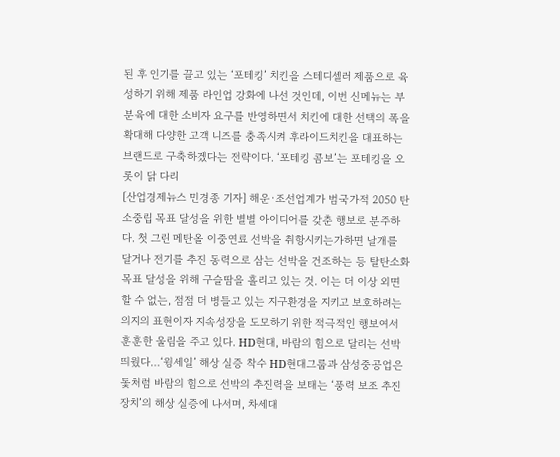된 후 인기를 끌고 있는 ‘포테킹’ 치킨을 스테디셀러 제품으로 육성하기 위해 제품 라인업 강화에 나선 것인데, 이번 신메뉴는 부분육에 대한 소비자 요구를 반영하면서 치킨에 대한 선택의 폭을 확대해 다양한 고객 니즈를 충족시켜 후라이드치킨을 대표하는 브랜드로 구축하겠다는 전략이다. ‘포테킹 콤보’는 포테킹을 오롯이 닭 다리
[산업경제뉴스 민경종 기자] 해운·조선업계가 범국가적 2050 탄소중립 목표 달성을 위한 별별 아이디어를 갖춘 행보로 분주하다. 첫 그린 메탄올 이중연료 선박을 취항시키는가하면 날개를 달거나 전기를 추진 동력으로 삼는 선박을 건조하는 등 탈탄소화 목표 달성을 위해 구슬땀을 흘리고 있는 것. 이는 더 이상 외면할 수 없는, 점점 더 병들고 있는 지구환경을 지키고 보호하려는 의지의 표현이자 지속성장을 도모하기 위한 적극적인 행보여서 훈훈한 울림을 주고 있다. HD현대, 바람의 힘으로 달리는 선박 띄웠다…‘윙세일’ 해상 실증 착수 HD현대그룹과 삼성중공업은 돛처럼 바람의 힘으로 선박의 추진력을 보태는 ‘풍력 보조 추진 장치’의 해상 실증에 나서며, 차세대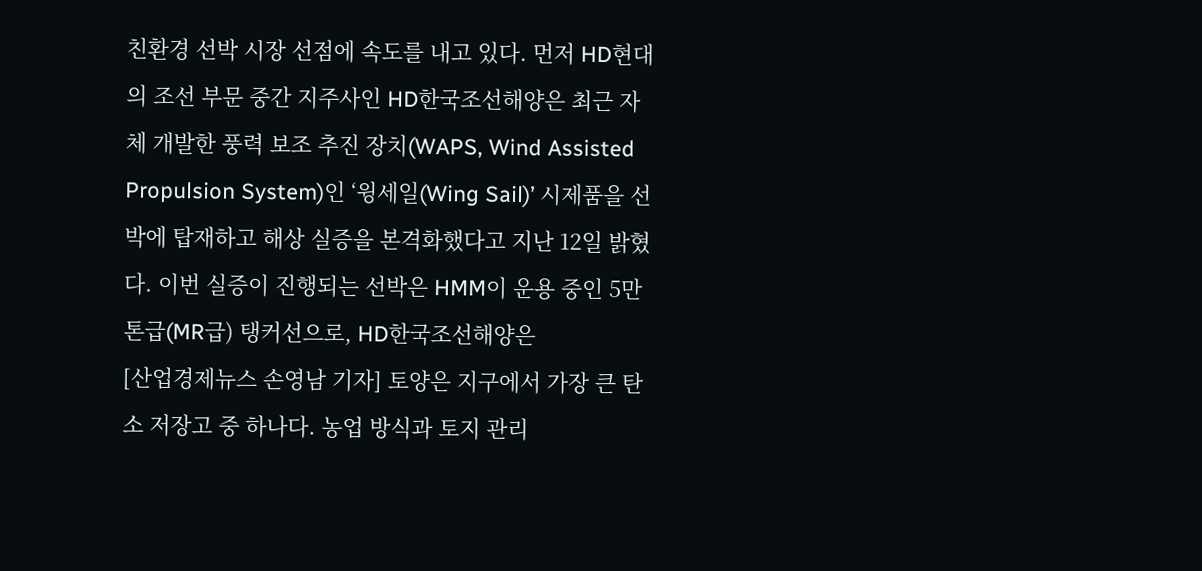친환경 선박 시장 선점에 속도를 내고 있다. 먼저 HD현대의 조선 부문 중간 지주사인 HD한국조선해양은 최근 자체 개발한 풍력 보조 추진 장치(WAPS, Wind Assisted Propulsion System)인 ‘윙세일(Wing Sail)’ 시제품을 선박에 탑재하고 해상 실증을 본격화했다고 지난 12일 밝혔다. 이번 실증이 진행되는 선박은 HMM이 운용 중인 5만 톤급(MR급) 탱커선으로, HD한국조선해양은
[산업경제뉴스 손영남 기자] 토양은 지구에서 가장 큰 탄소 저장고 중 하나다. 농업 방식과 토지 관리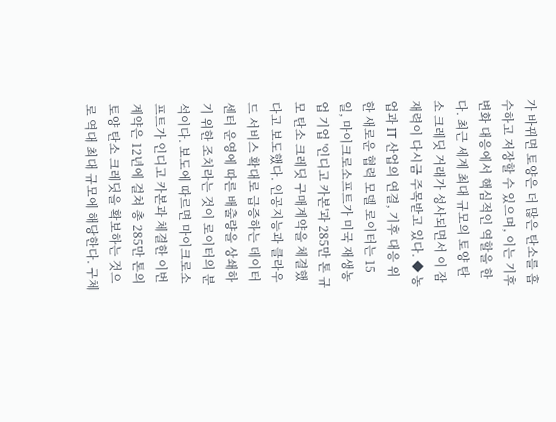가 바뀌면 토양은 더 많은 탄소를 흡수하고 저장할 수 있으며, 이는 기후 변화 대응에서 핵심적인 역할을 한다. 최근 세계 최대 규모의 토양 탄소 크레딧 거래가 성사되면서 이 잠재력이 다시금 주목받고 있다. ◆ 농업과 IT 산업의 연결, 기후 대응 위한 새로운 협력 모델 로이터는 15일, 마이크로소프트가 미국 재생농업 기업 '인디고 카본'과 285만 톤 규모 탄소 크레딧 구매계약을 체결했다고 보도했다. 인공지능과 클라우드 서비스 확대로 급증하는 데이터센터 운영에 따른 배출량을 상쇄하기 위한 조치라는 것이 로이터의 분석이다. 보도에 따르면 마이크로소프트가 인디고 카본과 체결한 이번 계약은 12년에 걸쳐 총 285만 톤의 토양 탄소 크레딧을 확보하는 것으로 역대 최대 규모에 해당한다. 구체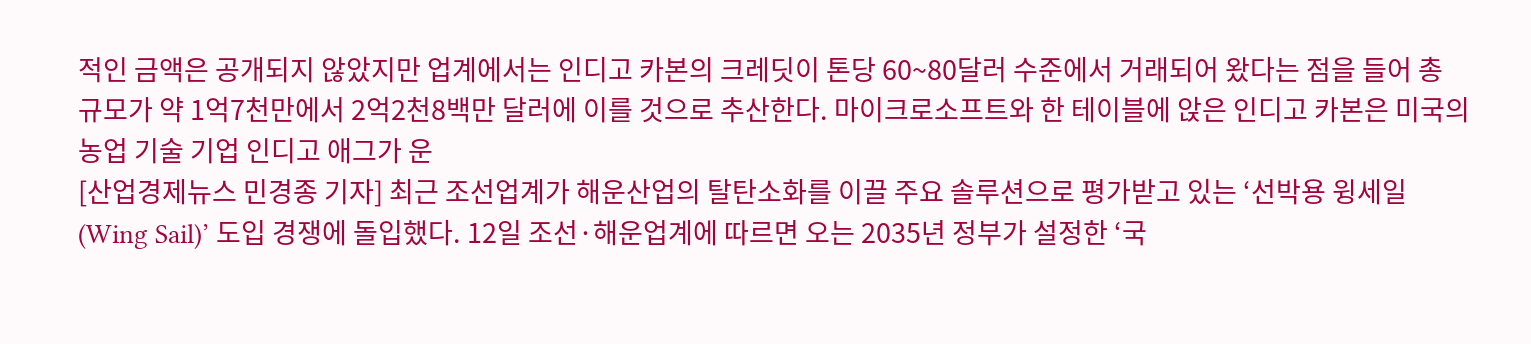적인 금액은 공개되지 않았지만 업계에서는 인디고 카본의 크레딧이 톤당 60~80달러 수준에서 거래되어 왔다는 점을 들어 총 규모가 약 1억7천만에서 2억2천8백만 달러에 이를 것으로 추산한다. 마이크로소프트와 한 테이블에 앉은 인디고 카본은 미국의 농업 기술 기업 인디고 애그가 운
[산업경제뉴스 민경종 기자] 최근 조선업계가 해운산업의 탈탄소화를 이끌 주요 솔루션으로 평가받고 있는 ‘선박용 윙세일(Wing Sail)’ 도입 경쟁에 돌입했다. 12일 조선·해운업계에 따르면 오는 2035년 정부가 설정한 ‘국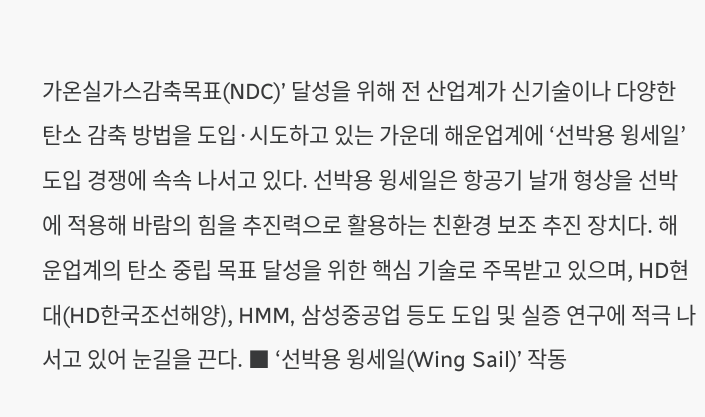가온실가스감축목표(NDC)’ 달성을 위해 전 산업계가 신기술이나 다양한 탄소 감축 방법을 도입·시도하고 있는 가운데 해운업계에 ‘선박용 윙세일’ 도입 경쟁에 속속 나서고 있다. 선박용 윙세일은 항공기 날개 형상을 선박에 적용해 바람의 힘을 추진력으로 활용하는 친환경 보조 추진 장치다. 해운업계의 탄소 중립 목표 달성을 위한 핵심 기술로 주목받고 있으며, HD현대(HD한국조선해양), HMM, 삼성중공업 등도 도입 및 실증 연구에 적극 나서고 있어 눈길을 끈다. ■ ‘선박용 윙세일(Wing Sail)’ 작동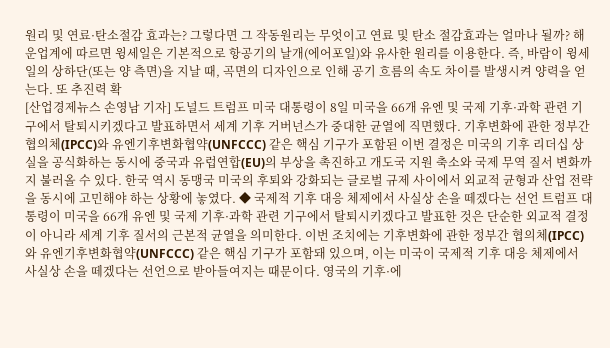원리 및 연료·탄소절감 효과는? 그렇다면 그 작동원리는 무엇이고 연료 및 탄소 절감효과는 얼마나 될까? 해운업계에 따르면 윙세일은 기본적으로 항공기의 날개(에어포일)와 유사한 원리를 이용한다. 즉, 바람이 윙세일의 상하단(또는 양 측면)을 지날 때, 곡면의 디자인으로 인해 공기 흐름의 속도 차이를 발생시켜 양력을 얻는다. 또 추진력 확
[산업경제뉴스 손영남 기자] 도널드 트럼프 미국 대통령이 8일 미국을 66개 유엔 및 국제 기후·과학 관련 기구에서 탈퇴시키겠다고 발표하면서 세계 기후 거버넌스가 중대한 균열에 직면했다. 기후변화에 관한 정부간 협의체(IPCC)와 유엔기후변화협약(UNFCCC) 같은 핵심 기구가 포함된 이번 결정은 미국의 기후 리더십 상실을 공식화하는 동시에 중국과 유럽연합(EU)의 부상을 촉진하고 개도국 지원 축소와 국제 무역 질서 변화까지 불러올 수 있다. 한국 역시 동맹국 미국의 후퇴와 강화되는 글로벌 규제 사이에서 외교적 균형과 산업 전략을 동시에 고민해야 하는 상황에 놓였다. ◆ 국제적 기후 대응 체제에서 사실상 손을 떼겠다는 선언 트럼프 대통령이 미국을 66개 유엔 및 국제 기후·과학 관련 기구에서 탈퇴시키겠다고 발표한 것은 단순한 외교적 결정이 아니라 세계 기후 질서의 근본적 균열을 의미한다. 이번 조치에는 기후변화에 관한 정부간 협의체(IPCC)와 유엔기후변화협약(UNFCCC) 같은 핵심 기구가 포함돼 있으며, 이는 미국이 국제적 기후 대응 체제에서 사실상 손을 떼겠다는 선언으로 받아들여지는 때문이다. 영국의 기후·에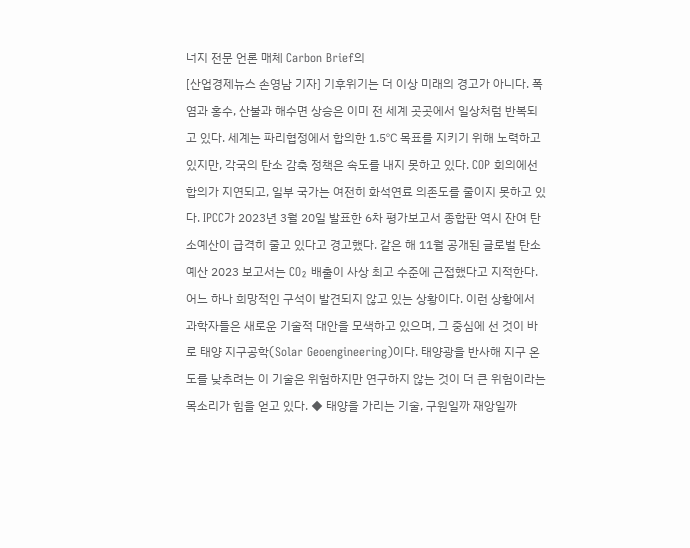너지 전문 언론 매체 Carbon Brief의
[산업경제뉴스 손영남 기자] 기후위기는 더 이상 미래의 경고가 아니다. 폭염과 홍수, 산불과 해수면 상승은 이미 전 세계 곳곳에서 일상처럼 반복되고 있다. 세계는 파리협정에서 합의한 1.5℃ 목표를 지키기 위해 노력하고 있지만, 각국의 탄소 감축 정책은 속도를 내지 못하고 있다. COP 회의에선 합의가 지연되고, 일부 국가는 여전히 화석연료 의존도를 줄이지 못하고 있다. IPCC가 2023년 3월 20일 발표한 6차 평가보고서 종합판 역시 잔여 탄소예산이 급격히 줄고 있다고 경고했다. 같은 해 11월 공개된 글로벌 탄소예산 2023 보고서는 CO₂ 배출이 사상 최고 수준에 근접했다고 지적한다. 어느 하나 희망적인 구석이 발견되지 않고 있는 상황이다. 이런 상황에서 과학자들은 새로운 기술적 대안을 모색하고 있으며, 그 중심에 선 것이 바로 태양 지구공학(Solar Geoengineering)이다. 태양광을 반사해 지구 온도를 낮추려는 이 기술은 위험하지만 연구하지 않는 것이 더 큰 위험이라는 목소리가 힘을 얻고 있다. ◆ 태양을 가리는 기술, 구원일까 재앙일까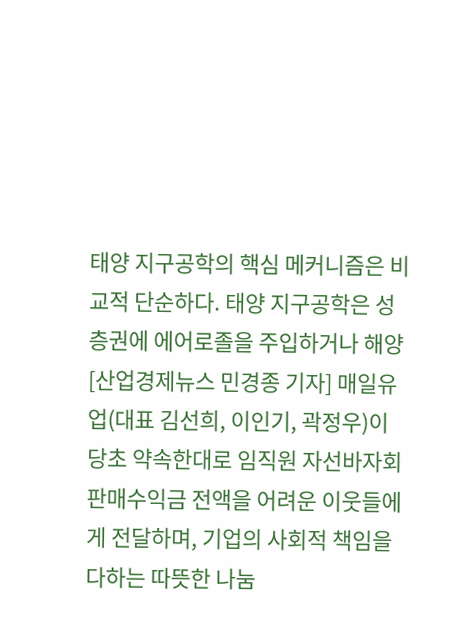태양 지구공학의 핵심 메커니즘은 비교적 단순하다. 태양 지구공학은 성층권에 에어로졸을 주입하거나 해양
[산업경제뉴스 민경종 기자] 매일유업(대표 김선희, 이인기, 곽정우)이 당초 약속한대로 임직원 자선바자회 판매수익금 전액을 어려운 이웃들에게 전달하며, 기업의 사회적 책임을 다하는 따뜻한 나눔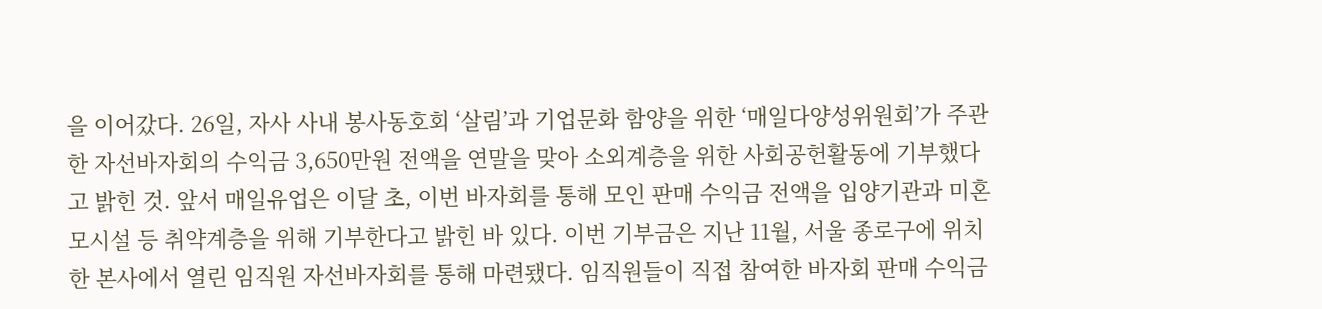을 이어갔다. 26일, 자사 사내 봉사동호회 ‘살림’과 기업문화 함양을 위한 ‘매일다양성위원회’가 주관한 자선바자회의 수익금 3,650만원 전액을 연말을 맞아 소외계층을 위한 사회공헌활동에 기부했다고 밝힌 것. 앞서 매일유업은 이달 초, 이번 바자회를 통해 모인 판매 수익금 전액을 입양기관과 미혼모시설 등 취약계층을 위해 기부한다고 밝힌 바 있다. 이번 기부금은 지난 11월, 서울 종로구에 위치한 본사에서 열린 임직원 자선바자회를 통해 마련됐다. 임직원들이 직접 참여한 바자회 판매 수익금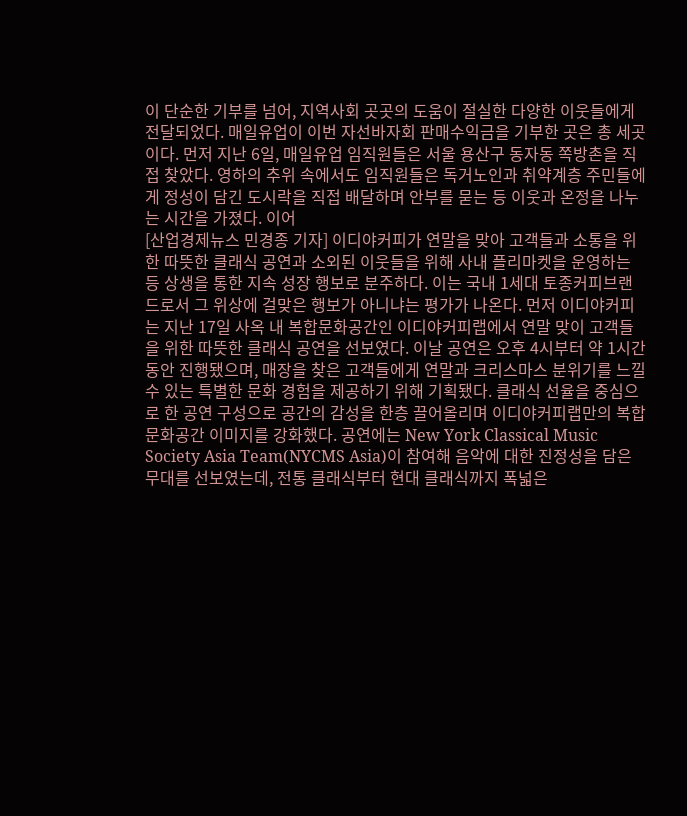이 단순한 기부를 넘어, 지역사회 곳곳의 도움이 절실한 다양한 이웃들에게 전달되었다. 매일유업이 이번 자선바자회 판매수익금을 기부한 곳은 총 세곳이다. 먼저 지난 6일, 매일유업 임직원들은 서울 용산구 동자동 쪽방촌을 직접 찾았다. 영하의 추위 속에서도 임직원들은 독거노인과 취약계층 주민들에게 정성이 담긴 도시락을 직접 배달하며 안부를 묻는 등 이웃과 온정을 나누는 시간을 가졌다. 이어
[산업경제뉴스 민경종 기자] 이디야커피가 연말을 맞아 고객들과 소통을 위한 따뜻한 클래식 공연과 소외된 이웃들을 위해 사내 플리마켓을 운영하는 등 상생을 통한 지속 성장 행보로 분주하다. 이는 국내 1세대 토종커피브랜드로서 그 위상에 걸맞은 행보가 아니냐는 평가가 나온다. 먼저 이디야커피는 지난 17일 사옥 내 복합문화공간인 이디야커피랩에서 연말 맞이 고객들을 위한 따뜻한 클래식 공연을 선보였다. 이날 공연은 오후 4시부터 약 1시간 동안 진행됐으며, 매장을 찾은 고객들에게 연말과 크리스마스 분위기를 느낄 수 있는 특별한 문화 경험을 제공하기 위해 기획됐다. 클래식 선율을 중심으로 한 공연 구성으로 공간의 감성을 한층 끌어올리며 이디야커피랩만의 복합문화공간 이미지를 강화했다. 공연에는 New York Classical Music Society Asia Team(NYCMS Asia)이 참여해 음악에 대한 진정성을 담은 무대를 선보였는데, 전통 클래식부터 현대 클래식까지 폭넓은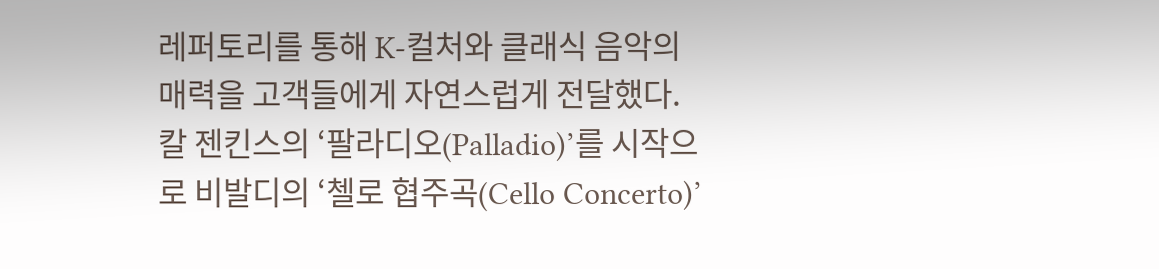레퍼토리를 통해 K-컬처와 클래식 음악의 매력을 고객들에게 자연스럽게 전달했다. 칼 젠킨스의 ‘팔라디오(Palladio)’를 시작으로 비발디의 ‘첼로 협주곡(Cello Concerto)’